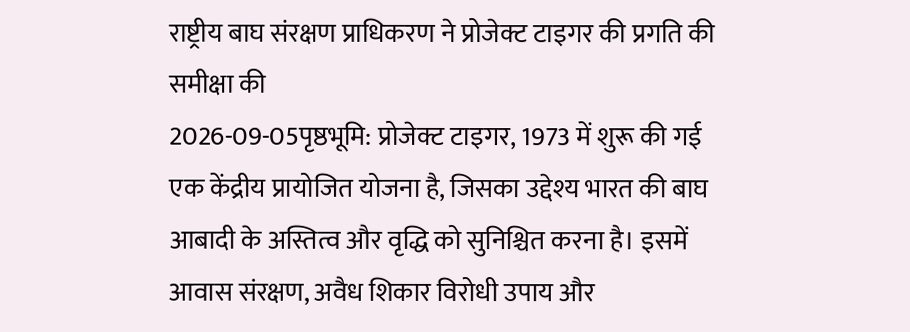राष्ट्रीय बाघ संरक्षण प्राधिकरण ने प्रोजेक्ट टाइगर की प्रगति की समीक्षा की
2026-09-05पृष्ठभूमि: प्रोजेक्ट टाइगर, 1973 में शुरू की गई एक केंद्रीय प्रायोजित योजना है, जिसका उद्देश्य भारत की बाघ आबादी के अस्तित्व और वृद्धि को सुनिश्चित करना है। इसमें आवास संरक्षण, अवैध शिकार विरोधी उपाय और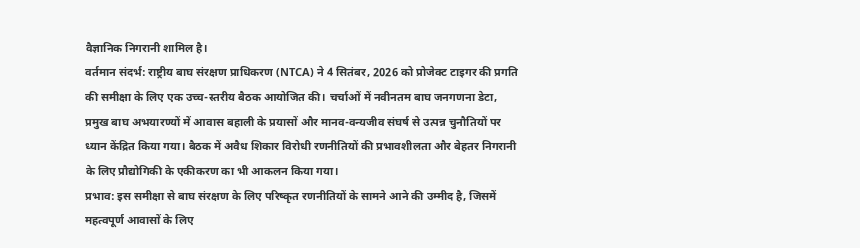वैज्ञानिक निगरानी शामिल है।
वर्तमान संदर्भ: राष्ट्रीय बाघ संरक्षण प्राधिकरण (NTCA) ने 4 सितंबर, 2026 को प्रोजेक्ट टाइगर की प्रगति की समीक्षा के लिए एक उच्च-स्तरीय बैठक आयोजित की। चर्चाओं में नवीनतम बाघ जनगणना डेटा, प्रमुख बाघ अभयारण्यों में आवास बहाली के प्रयासों और मानव-वन्यजीव संघर्ष से उत्पन्न चुनौतियों पर ध्यान केंद्रित किया गया। बैठक में अवैध शिकार विरोधी रणनीतियों की प्रभावशीलता और बेहतर निगरानी के लिए प्रौद्योगिकी के एकीकरण का भी आकलन किया गया।
प्रभाव: इस समीक्षा से बाघ संरक्षण के लिए परिष्कृत रणनीतियों के सामने आने की उम्मीद है, जिसमें महत्वपूर्ण आवासों के लिए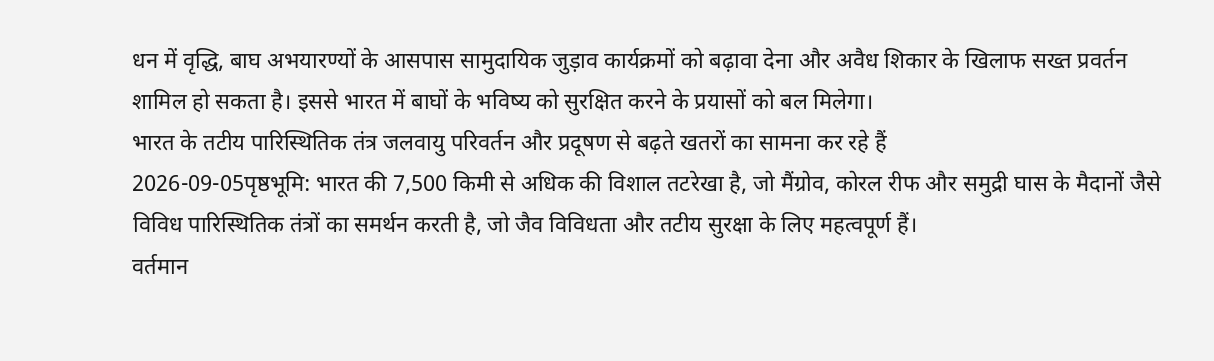धन में वृद्धि, बाघ अभयारण्यों के आसपास सामुदायिक जुड़ाव कार्यक्रमों को बढ़ावा देना और अवैध शिकार के खिलाफ सख्त प्रवर्तन शामिल हो सकता है। इससे भारत में बाघों के भविष्य को सुरक्षित करने के प्रयासों को बल मिलेगा।
भारत के तटीय पारिस्थितिक तंत्र जलवायु परिवर्तन और प्रदूषण से बढ़ते खतरों का सामना कर रहे हैं
2026-09-05पृष्ठभूमि: भारत की 7,500 किमी से अधिक की विशाल तटरेखा है, जो मैंग्रोव, कोरल रीफ और समुद्री घास के मैदानों जैसे विविध पारिस्थितिक तंत्रों का समर्थन करती है, जो जैव विविधता और तटीय सुरक्षा के लिए महत्वपूर्ण हैं।
वर्तमान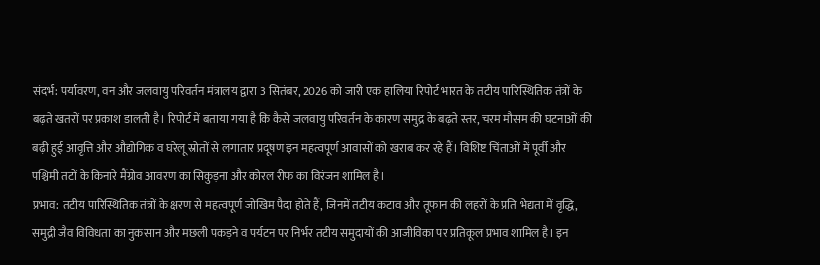संदर्भ: पर्यावरण, वन और जलवायु परिवर्तन मंत्रालय द्वारा 3 सितंबर, 2026 को जारी एक हालिया रिपोर्ट भारत के तटीय पारिस्थितिक तंत्रों के बढ़ते खतरों पर प्रकाश डालती है। रिपोर्ट में बताया गया है कि कैसे जलवायु परिवर्तन के कारण समुद्र के बढ़ते स्तर, चरम मौसम की घटनाओं की बढ़ी हुई आवृत्ति और औद्योगिक व घरेलू स्रोतों से लगातार प्रदूषण इन महत्वपूर्ण आवासों को खराब कर रहे हैं। विशिष्ट चिंताओं में पूर्वी और पश्चिमी तटों के किनारे मैंग्रोव आवरण का सिकुड़ना और कोरल रीफ का विरंजन शामिल है।
प्रभाव: तटीय पारिस्थितिक तंत्रों के क्षरण से महत्वपूर्ण जोखिम पैदा होते हैं, जिनमें तटीय कटाव और तूफान की लहरों के प्रति भेद्यता में वृद्धि, समुद्री जैव विविधता का नुकसान और मछली पकड़ने व पर्यटन पर निर्भर तटीय समुदायों की आजीविका पर प्रतिकूल प्रभाव शामिल है। इन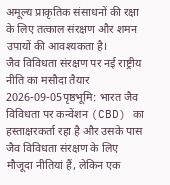अमूल्य प्राकृतिक संसाधनों की रक्षा के लिए तत्काल संरक्षण और शमन उपायों की आवश्यकता है।
जैव विविधता संरक्षण पर नई राष्ट्रीय नीति का मसौदा तैयार
2026-09-05पृष्ठभूमि: भारत जैव विविधता पर कन्वेंशन (CBD) का हस्ताक्षरकर्ता रहा है और उसके पास जैव विविधता संरक्षण के लिए मौजूदा नीतियां हैं, लेकिन एक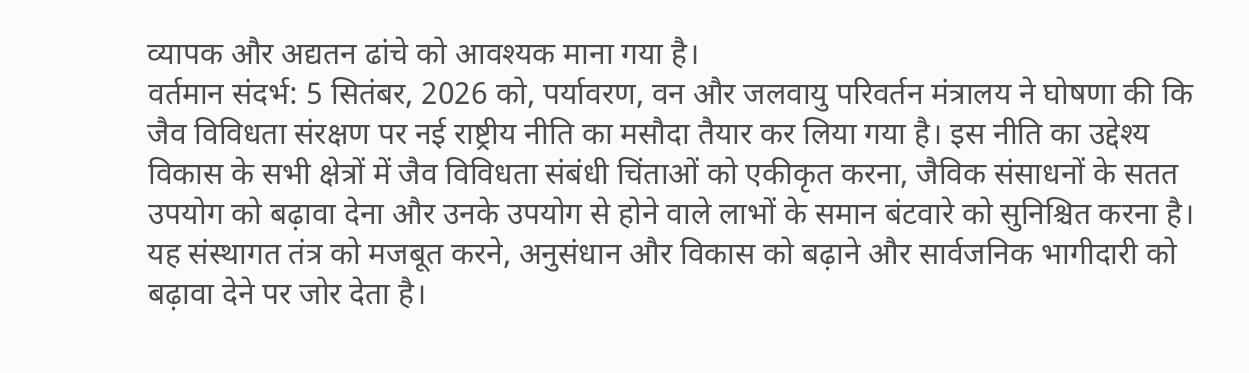व्यापक और अद्यतन ढांचे को आवश्यक माना गया है।
वर्तमान संदर्भ: 5 सितंबर, 2026 को, पर्यावरण, वन और जलवायु परिवर्तन मंत्रालय ने घोषणा की कि जैव विविधता संरक्षण पर नई राष्ट्रीय नीति का मसौदा तैयार कर लिया गया है। इस नीति का उद्देश्य विकास के सभी क्षेत्रों में जैव विविधता संबंधी चिंताओं को एकीकृत करना, जैविक संसाधनों के सतत उपयोग को बढ़ावा देना और उनके उपयोग से होने वाले लाभों के समान बंटवारे को सुनिश्चित करना है। यह संस्थागत तंत्र को मजबूत करने, अनुसंधान और विकास को बढ़ाने और सार्वजनिक भागीदारी को बढ़ावा देने पर जोर देता है।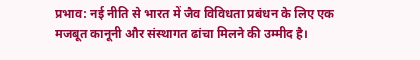प्रभाव: नई नीति से भारत में जैव विविधता प्रबंधन के लिए एक मजबूत कानूनी और संस्थागत ढांचा मिलने की उम्मीद है।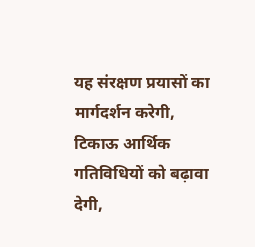यह संरक्षण प्रयासों का मार्गदर्शन करेगी, टिकाऊ आर्थिक गतिविधियों को बढ़ावा देगी,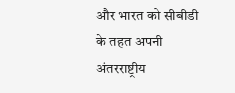और भारत को सीबीडी के तहत अपनी अंतरराष्ट्रीय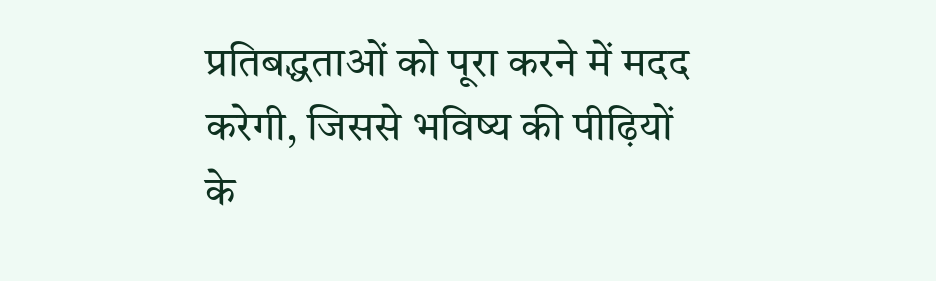प्रतिबद्धताओं को पूरा करने में मदद करेगी, जिससे भविष्य की पीढ़ियों के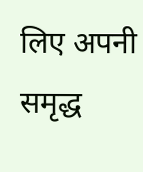लिए अपनी समृद्ध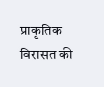प्राकृतिक विरासत की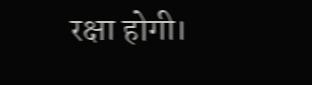रक्षा होगी।